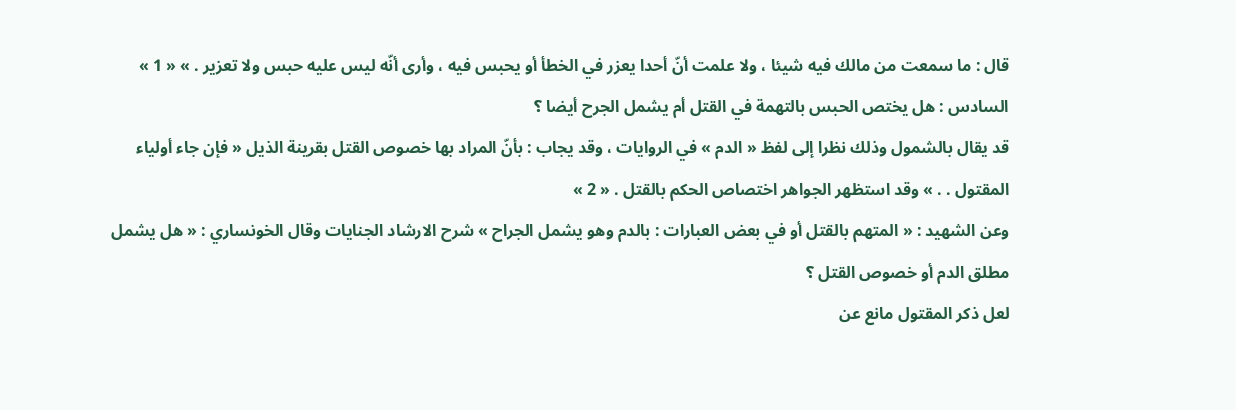قال : ما سمعت من مالك فيه شيئا ، ولا علمت أنّ أحدا يعزر في الخطأ أو يحبس فيه ، وأرى أنّه ليس عليه حبس ولا تعزير . » « 1 »
السادس : هل يختص الحبس بالتهمة في القتل أم يشمل الجرح أيضا ؟
قد يقال بالشمول وذلك نظرا إلى لفظ « الدم » في الروايات ، وقد يجاب : بأنّ المراد بها خصوص القتل بقرينة الذيل « فإن جاء أولياء المقتول . . » وقد استظهر الجواهر اختصاص الحكم بالقتل . « 2 »
وعن الشهيد : « المتهم بالقتل أو في بعض العبارات : بالدم وهو يشمل الجراح » شرح الارشاد الجنايات وقال الخونساري : « هل يشمل مطلق الدم أو خصوص القتل ؟
لعل ذكر المقتول مانع عن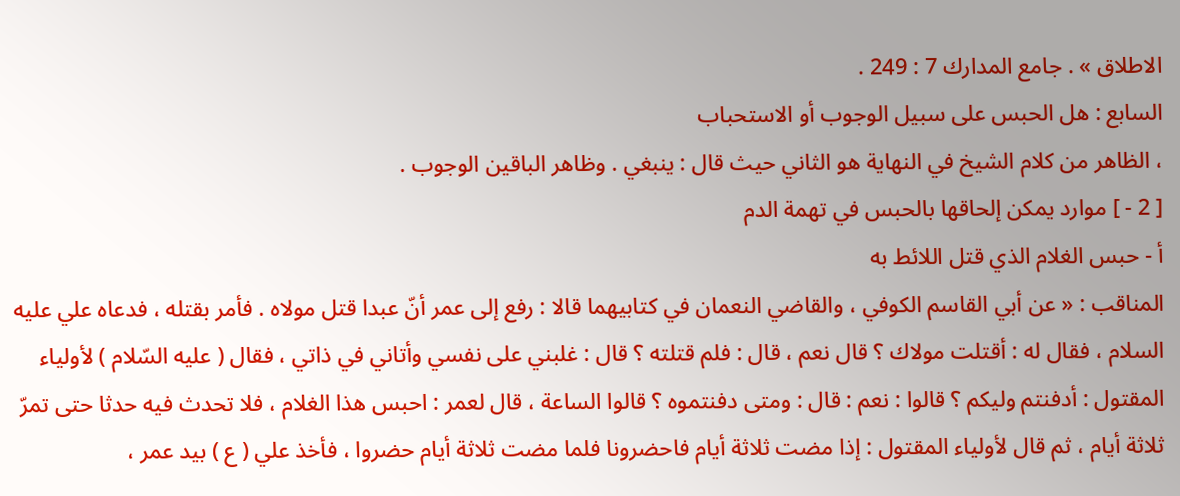الاطلاق » . جامع المدارك 7 : 249 .
السابع : هل الحبس على سبيل الوجوب أو الاستحباب
، الظاهر من كلام الشيخ في النهاية هو الثاني حيث قال : ينبغي . وظاهر الباقين الوجوب .
[ 2 - ] موارد يمكن إلحاقها بالحبس في تهمة الدم
أ - حبس الغلام الذي قتل اللائط به
المناقب : « عن أبي القاسم الكوفي ، والقاضي النعمان في كتابيهما قالا : رفع إلى عمر أنّ عبدا قتل مولاه . فأمر بقتله ، فدعاه علي عليه السلام ، فقال له : أقتلت مولاك ؟ قال نعم ، قال : فلم قتلته ؟ قال : غلبني على نفسي وأتاني في ذاتي ، فقال ( عليه السّلام ) لأولياء المقتول : أدفنتم وليكم ؟ قالوا : نعم : قال : ومتى دفنتموه ؟ قالوا الساعة ، قال لعمر : احبس هذا الغلام ، فلا تحدث فيه حدثا حتى تمرّ ثلاثة أيام ، ثم قال لأولياء المقتول : إذا مضت ثلاثة أيام فاحضرونا فلما مضت ثلاثة أيام حضروا ، فأخذ علي ( ع ) بيد عمر ،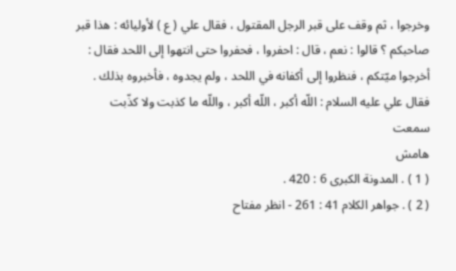وخرجوا ، ثم وقف على قبر الرجل المقتول ، فقال علي ( ع ) لأوليائه : هذا قبر صاحبكم ؟ قالوا : نعم ، قال : احفروا ، فحفروا حتى انتهوا إلى اللحد فقال : أخرجوا ميّتكم ، فنظروا إلى أكفانه في اللحد ، ولم يجدوه ، فأخبروه بذلك .
فقال علي عليه السلام : اللّه أكبر ، اللّه أكبر ، واللّه ما كذبت ولا كذّبت سمعت
هامش
( 1 ) . المدونة الكبرى 6 : 420 .
( 2 ) . جواهر الكلام 41 : 261 - انظر مفتاح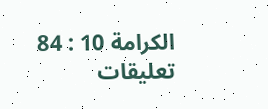الكرامة 10 : 84 تعليقات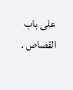على باب القصاص .